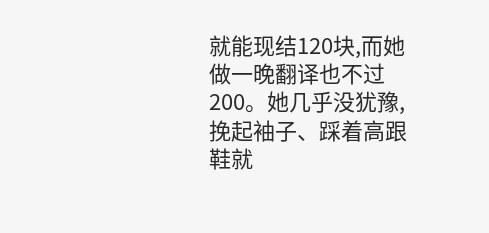就能现结120块,而她做一晚翻译也不过200。她几乎没犹豫,挽起袖子、踩着高跟鞋就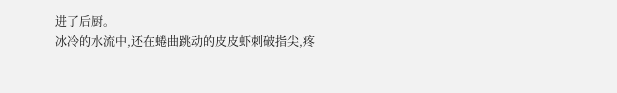进了后厨。
冰冷的水流中,还在蜷曲跳动的皮皮虾刺破指尖,疼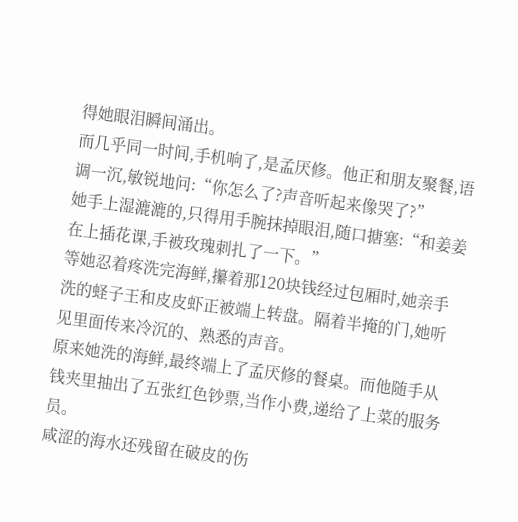得她眼泪瞬间涌出。
而几乎同一时间,手机响了,是孟厌修。他正和朋友聚餐,语调一沉,敏锐地问:“你怎么了?声音听起来像哭了?”
她手上湿漉漉的,只得用手腕抹掉眼泪,随口搪塞:“和姜姜在上插花课,手被玫瑰刺扎了一下。”
等她忍着疼洗完海鲜,攥着那120块钱经过包厢时,她亲手洗的蛏子王和皮皮虾正被端上转盘。隔着半掩的门,她听见里面传来冷沉的、熟悉的声音。
原来她洗的海鲜,最终端上了孟厌修的餐桌。而他随手从钱夹里抽出了五张红色钞票,当作小费,递给了上菜的服务员。
咸涩的海水还残留在破皮的伤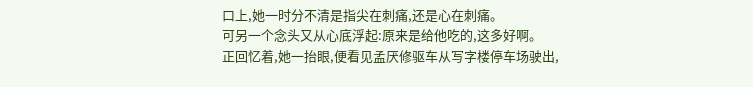口上,她一时分不清是指尖在刺痛,还是心在刺痛。
可另一个念头又从心底浮起:原来是给他吃的,这多好啊。
正回忆着,她一抬眼,便看见孟厌修驱车从写字楼停车场驶出,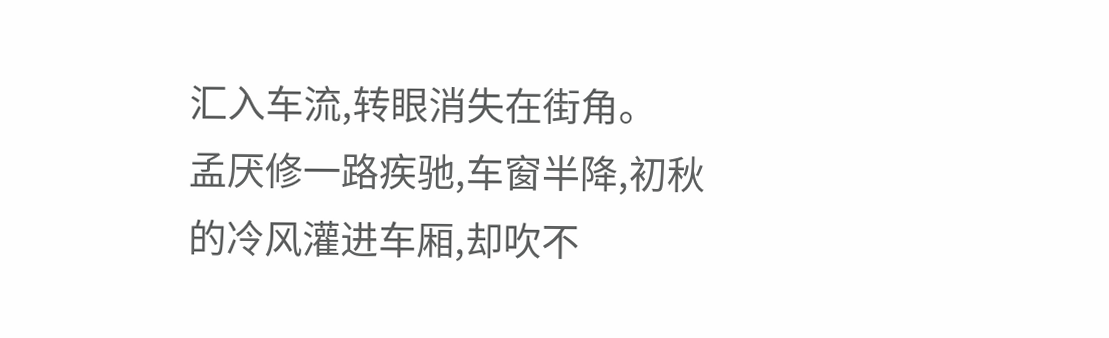汇入车流,转眼消失在街角。
孟厌修一路疾驰,车窗半降,初秋的冷风灌进车厢,却吹不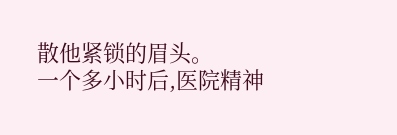散他紧锁的眉头。
一个多小时后,医院精神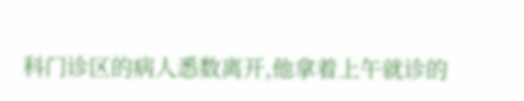科门诊区的病人悉数离开,他拿着上午就诊的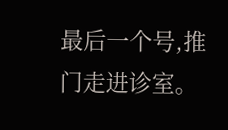最后一个号,推门走进诊室。